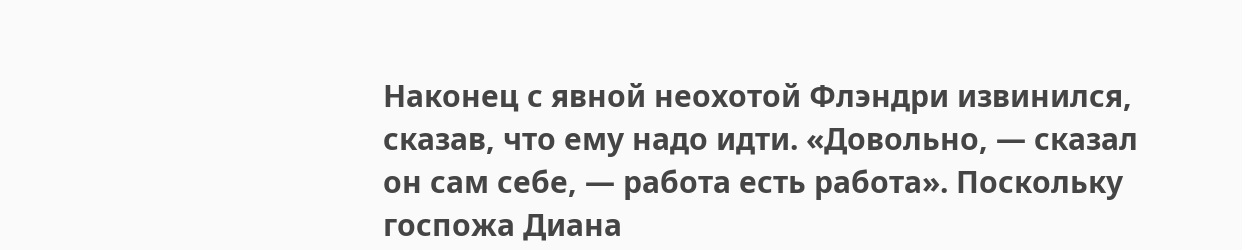Наконец с явной неохотой Флэндри извинился, сказав, что ему надо идти. «Довольно, — сказал он сам себе, — работа есть работа». Поскольку госпожа Диана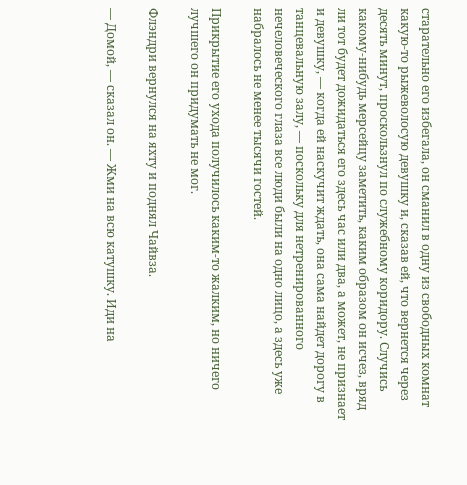старательно его избегала, он сманил в одну из свободных комнат какую-то рыжеволосую девушку и, сказав ей, что вернется через десять минут, проскользнул по служебному коридору. Случись какому-нибудь мерсейцу заметить, каким образом он исчез, вряд ли тот будет дожидаться его здесь час или два, а может, не признает и девушку, — когда ей наскучит ждать, она сама найдет дорогу в танцевальную залу, — поскольку для нетренированного нечеловеческого глаза все люди были на одно лицо, а здесь уже набралось не менее тысячи гостей.

Прикрытие его ухода получилось каким-то жалким, но ничего лучшего он придумать не мог.

Флэндри вернулся на яхту и поднял Чайвза.

— Домой, — сказал он. — Жми на всю катушку. Иди на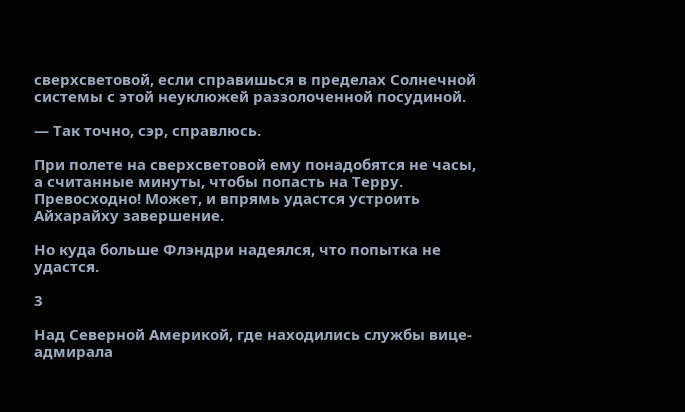сверхсветовой, если справишься в пределах Солнечной системы с этой неуклюжей раззолоченной посудиной.

— Так точно, сэр, справлюсь.

При полете на сверхсветовой ему понадобятся не часы, а считанные минуты, чтобы попасть на Терру. Превосходно! Может, и впрямь удастся устроить Айхарайху завершение.

Но куда больше Флэндри надеялся, что попытка не удастся.

3

Над Северной Америкой, где находились службы вице-адмирала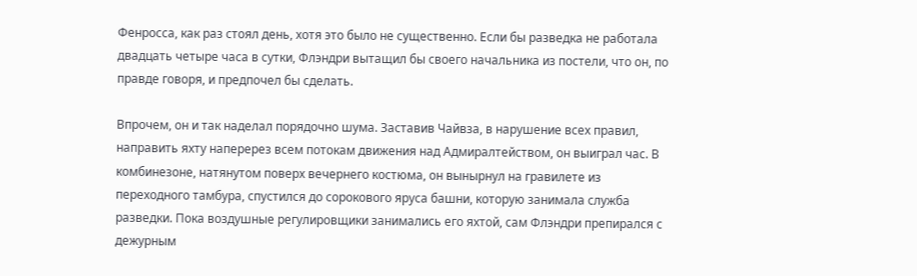Фенросса, как раз стоял день, хотя это было не существенно. Если бы разведка не работала двадцать четыре часа в сутки, Флэндри вытащил бы своего начальника из постели, что он, по правде говоря, и предпочел бы сделать.

Впрочем, он и так наделал порядочно шума. Заставив Чайвза, в нарушение всех правил, направить яхту наперерез всем потокам движения над Адмиралтейством, он выиграл час. В комбинезоне, натянутом поверх вечернего костюма, он вынырнул на гравилете из переходного тамбура, спустился до сорокового яруса башни, которую занимала служба разведки. Пока воздушные регулировщики занимались его яхтой, сам Флэндри препирался с дежурным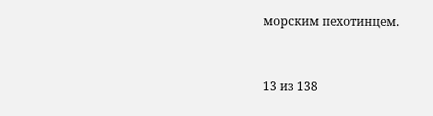морским пехотинцем.



13 из 138